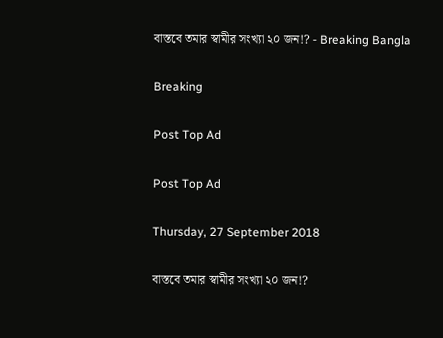বাস্তবে তমার স্বামীর সংখ্যা ২০ জন!? - Breaking Bangla

Breaking

Post Top Ad

Post Top Ad

Thursday, 27 September 2018

বাস্তবে তমার স্বামীর সংখ্যা ২০ জন!?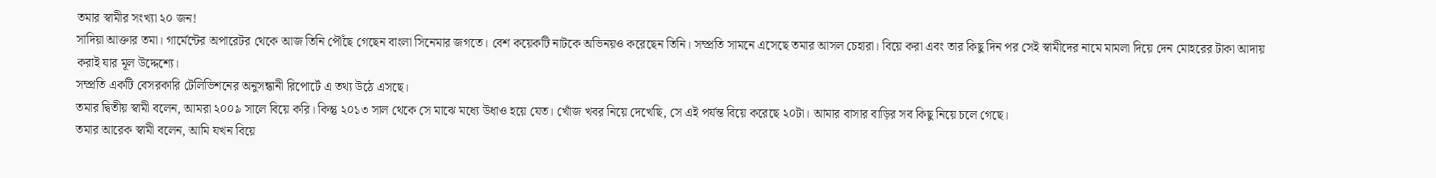তমার স্বামীর সংখ্যা ২০ জন!
সাদিয়া আক্তার তমা। গার্মেন্টের অপারেটর থেকে আজ তিনি পৌঁছে গেছেন বাংলা সিনেমার জগতে। বেশ কয়েকটি নাটকে অভিনয়ও করেছেন তিনি। সম্প্রতি সামনে এসেছে তমার আসল চেহারা। বিয়ে করা এবং তার কিছু দিন পর সেই স্বামীদের নামে মামলা দিয়ে দেন মোহরের টাকা আদায় করাই যার মূল উদ্দেশ্যে।
সম্প্রতি একটি বেসরকারি টেলিভিশনের অনুসন্ধানী রিপোর্টে এ তথ্য উঠে এসছে।
তমার দ্বিতীয় স্বামী বলেন, আমরা ২০০৯ সালে বিয়ে করি। কিন্তু ২০১৩ সাল থেকে সে মাঝে মধ্যে উধাও হয়ে যেত। খোঁজ খবর নিয়ে দেখেছি, সে এই পর্যন্ত বিয়ে করেছে ২০টা। আমার বাসার বাড়ির সব কিছু নিয়ে চলে গেছে।
তমার আরেক স্বামী বলেন, আমি যখন বিয়ে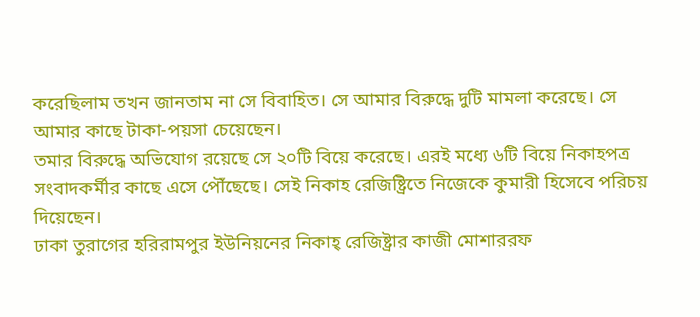করেছিলাম তখন জানতাম না সে বিবাহিত। সে আমার বিরুদ্ধে দুটি মামলা করেছে। সে আমার কাছে টাকা-পয়সা চেয়েছেন।
তমার বিরুদ্ধে অভিযোগ রয়েছে সে ২০টি বিয়ে করেছে। এরই মধ্যে ৬টি বিয়ে নিকাহপত্র সংবাদকর্মীর কাছে এসে পৌঁছেছে। সেই নিকাহ রেজিষ্ট্রিতে নিজেকে কুমারী হিসেবে পরিচয় দিয়েছেন।
ঢাকা তুরাগের হরিরামপুর ইউনিয়নের নিকাহ্ রেজিষ্ট্রার কাজী মোশাররফ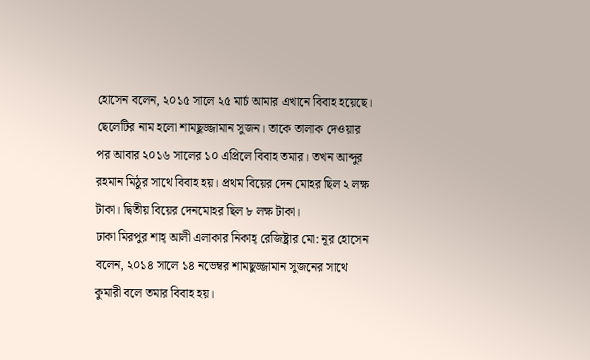হোসেন বলেন, ২০১৫ সালে ২৫ মার্চ আমার এখানে বিবাহ হয়েছে। ছেলেটির নাম হলো শামছুজ্জামান সুজন। তাকে তালাক দেওয়ার পর আবার ২০১৬ সালের ১০ এপ্রিলে বিবাহ তমার। তখন আব্দুর রহমান মিঠুর সাথে বিবাহ হয়। প্রথম বিয়ের দেন মোহর ছিল ২ লক্ষ টাকা। দ্বিতীয় বিয়ের দেনমোহর ছিল ৮ লক্ষ টাকা।
ঢাকা মিরপুর শাহ্ আলী এলাকার নিকাহ্ রেজিষ্ট্রার মো: নূর হোসেন বলেন, ২০১৪ সালে ১৪ নভেম্বর শামছুজ্জামান সুজনের সাথে কুমারী বলে তমার বিবাহ হয়।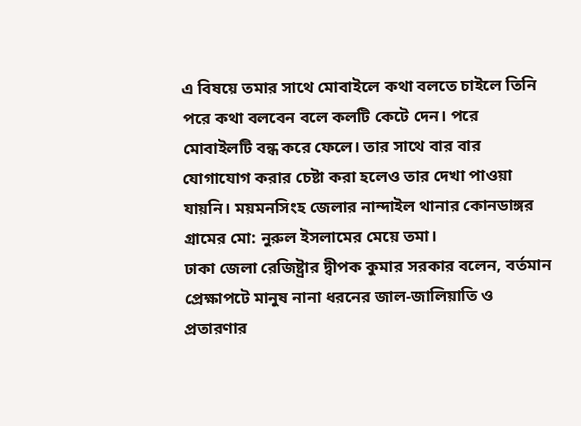এ বিষয়ে তমার সাথে মোবাইলে কথা বলতে চাইলে তিনি পরে কথা বলবেন বলে কলটি কেটে দেন। পরে মোবাইলটি বন্ধ করে ফেলে। তার সাথে বার বার যোগাযোগ করার চেষ্টা করা হলেও তার দেখা পাওয়া যায়নি। ময়মনসিংহ জেলার নান্দাইল থানার কোনডাঙ্গর গ্রামের মো: নুরুল ইসলামের মেয়ে তমা।
ঢাকা জেলা রেজিষ্ট্রার দ্বীপক কুমার সরকার বলেন, বর্তমান প্রেক্ষাপটে মানুষ নানা ধরনের জাল-জালিয়াতি ও প্রতারণার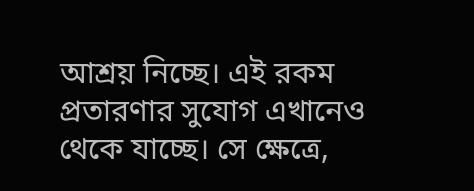আশ্রয় নিচ্ছে। এই রকম প্রতারণার সুযোগ এখানেও থেকে যাচ্ছে। সে ক্ষেত্রে,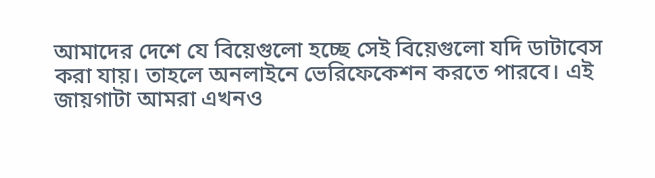আমাদের দেশে যে বিয়েগুলো হচ্ছে সেই বিয়েগুলো যদি ডাটাবেস করা যায়। তাহলে অনলাইনে ভেরিফেকেশন করতে পারবে। এই জায়গাটা আমরা এখনও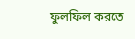ফুলফিল করতে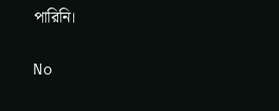পারিনি।

No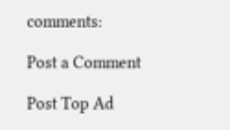comments:

Post a Comment

Post Top Ad